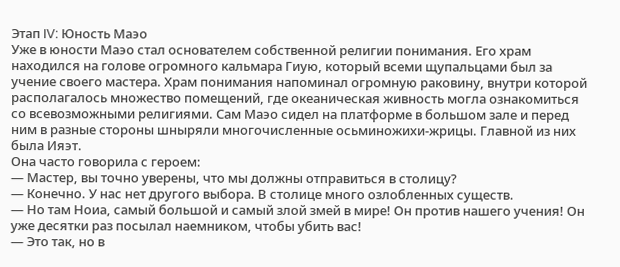Этап IV: Юность Маэо
Уже в юности Маэо стал основателем собственной религии понимания. Его храм находился на голове огромного кальмара Гиую, который всеми щупальцами был за учение своего мастера. Храм понимания напоминал огромную раковину, внутри которой располагалось множество помещений, где океаническая живность могла ознакомиться со всевозможными религиями. Сам Маэо сидел на платформе в большом зале и перед ним в разные стороны шныряли многочисленные осьминожихи-жрицы. Главной из них была Ияэт.
Она часто говорила с героем:
— Мастер, вы точно уверены, что мы должны отправиться в столицу?
— Конечно. У нас нет другого выбора. В столице много озлобленных существ.
— Но там Ноиа, самый большой и самый злой змей в мире! Он против нашего учения! Он уже десятки раз посылал наемником, чтобы убить вас!
— Это так, но в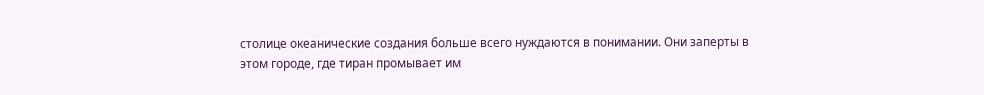столице океанические создания больше всего нуждаются в понимании. Они заперты в этом городе, где тиран промывает им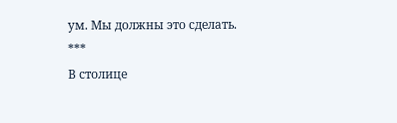ум. Мы должны это сделать.
***
В столице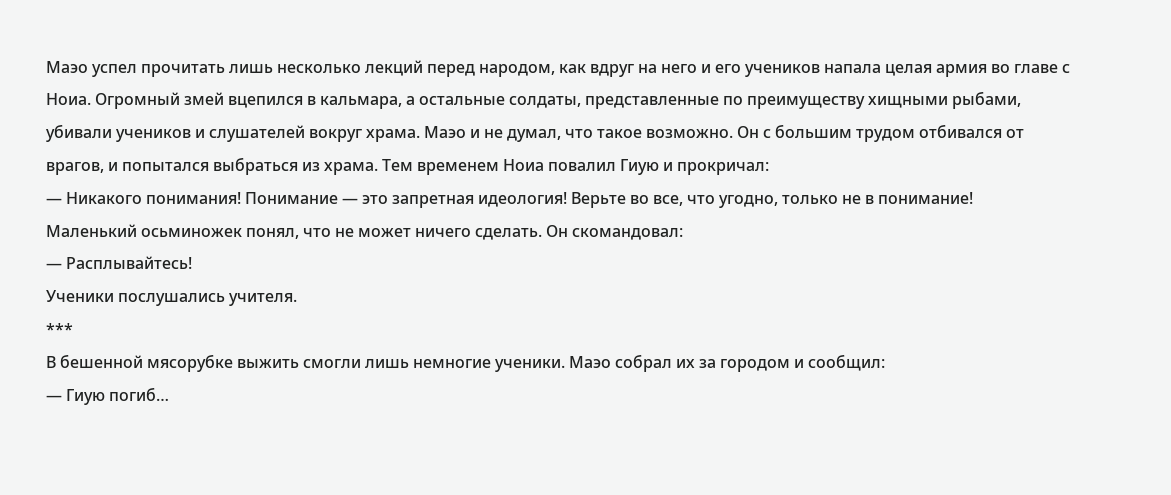Маэо успел прочитать лишь несколько лекций перед народом, как вдруг на него и его учеников напала целая армия во главе с Ноиа. Огромный змей вцепился в кальмара, а остальные солдаты, представленные по преимуществу хищными рыбами, убивали учеников и слушателей вокруг храма. Маэо и не думал, что такое возможно. Он с большим трудом отбивался от врагов, и попытался выбраться из храма. Тем временем Ноиа повалил Гиую и прокричал:
— Никакого понимания! Понимание — это запретная идеология! Верьте во все, что угодно, только не в понимание!
Маленький осьминожек понял, что не может ничего сделать. Он скомандовал:
— Расплывайтесь!
Ученики послушались учителя.
***
В бешенной мясорубке выжить смогли лишь немногие ученики. Маэо собрал их за городом и сообщил:
— Гиую погиб…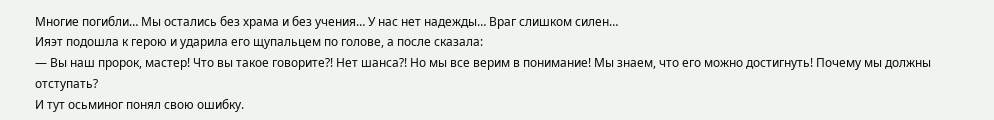Многие погибли… Мы остались без храма и без учения… У нас нет надежды… Враг слишком силен…
Ияэт подошла к герою и ударила его щупальцем по голове, а после сказала:
— Вы наш пророк, мастер! Что вы такое говорите?! Нет шанса?! Но мы все верим в понимание! Мы знаем, что его можно достигнуть! Почему мы должны отступать?
И тут осьминог понял свою ошибку.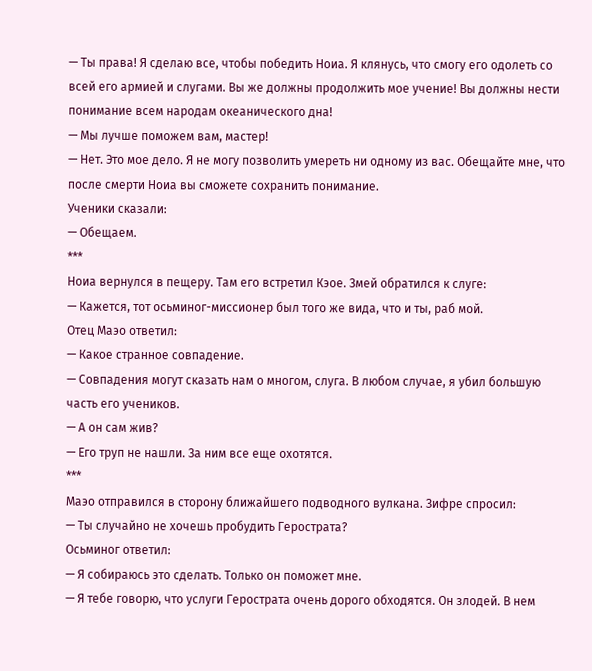— Ты права! Я сделаю все, чтобы победить Ноиа. Я клянусь, что смогу его одолеть со всей его армией и слугами. Вы же должны продолжить мое учение! Вы должны нести понимание всем народам океанического дна!
— Мы лучше поможем вам, мастер!
— Нет. Это мое дело. Я не могу позволить умереть ни одному из вас. Обещайте мне, что после смерти Ноиа вы сможете сохранить понимание.
Ученики сказали:
— Обещаем.
***
Ноиа вернулся в пещеру. Там его встретил Кэое. Змей обратился к слуге:
— Кажется, тот осьминог-миссионер был того же вида, что и ты, раб мой.
Отец Маэо ответил:
— Какое странное совпадение.
— Совпадения могут сказать нам о многом, слуга. В любом случае, я убил большую часть его учеников.
— А он сам жив?
— Его труп не нашли. За ним все еще охотятся.
***
Маэо отправился в сторону ближайшего подводного вулкана. Зифре спросил:
— Ты случайно не хочешь пробудить Герострата?
Осьминог ответил:
— Я собираюсь это сделать. Только он поможет мне.
— Я тебе говорю, что услуги Герострата очень дорого обходятся. Он злодей. В нем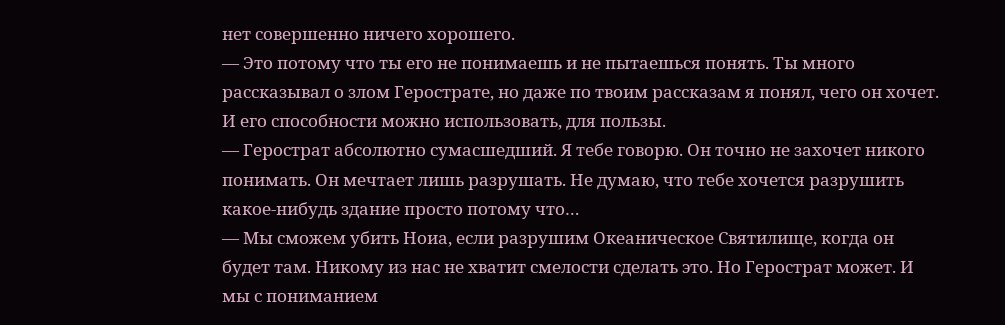нет совершенно ничего хорошего.
— Это потому что ты его не понимаешь и не пытаешься понять. Ты много рассказывал о злом Герострате, но даже по твоим рассказам я понял, чего он хочет. И его способности можно использовать, для пользы.
— Герострат абсолютно сумасшедший. Я тебе говорю. Он точно не захочет никого понимать. Он мечтает лишь разрушать. Не думаю, что тебе хочется разрушить какое-нибудь здание просто потому что…
— Мы сможем убить Ноиа, если разрушим Океаническое Святилище, когда он будет там. Никому из нас не хватит смелости сделать это. Но Герострат может. И мы с пониманием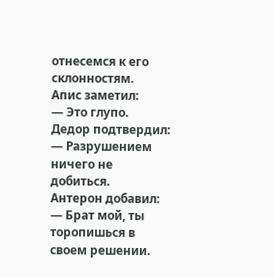отнесемся к его склонностям.
Апис заметил:
— Это глупо.
Дедор подтвердил:
— Разрушением ничего не добиться.
Антерон добавил:
— Брат мой, ты торопишься в своем решении.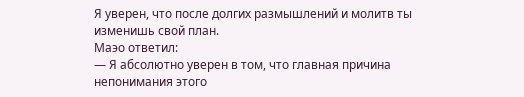Я уверен, что после долгих размышлений и молитв ты изменишь свой план.
Маэо ответил:
— Я абсолютно уверен в том, что главная причина непонимания этого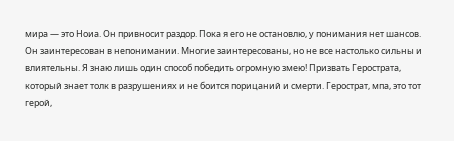мира — это Ноиа. Он привносит раздор. Пока я его не остановлю, у понимания нет шансов. Он заинтересован в непонимании. Многие заинтересованы, но не все настолько сильны и влиятельны. Я знаю лишь один способ победить огромную змею! Призвать Герострата, который знает толк в разрушениях и не боится порицаний и смерти. Герострат, мпа, это тот герой,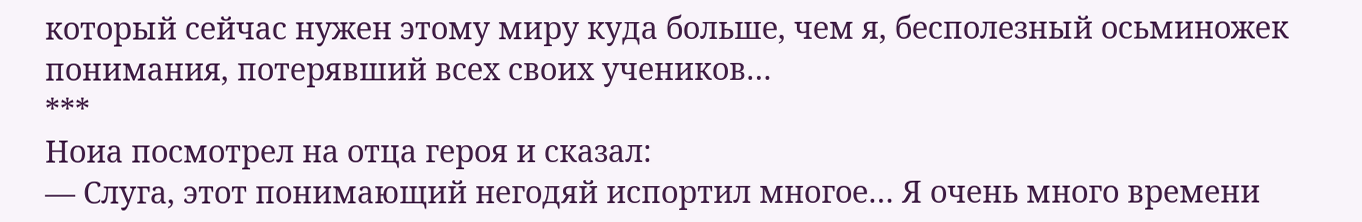который сейчас нужен этому миру куда больше, чем я, бесполезный осьминожек понимания, потерявший всех своих учеников…
***
Ноиа посмотрел на отца героя и сказал:
— Слуга, этот понимающий негодяй испортил многое… Я очень много времени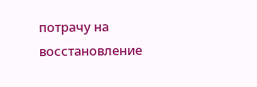потрачу на восстановление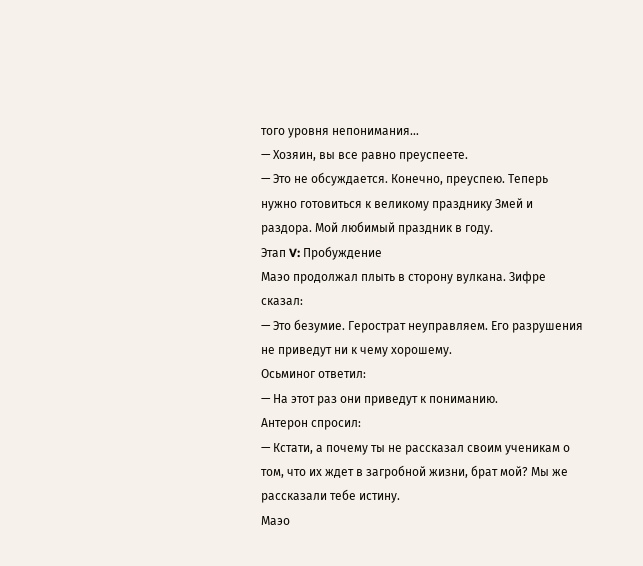того уровня непонимания…
— Хозяин, вы все равно преуспеете.
— Это не обсуждается. Конечно, преуспею. Теперь нужно готовиться к великому празднику Змей и раздора. Мой любимый праздник в году.
Этап V: Пробуждение
Маэо продолжал плыть в сторону вулкана. Зифре сказал:
— Это безумие. Герострат неуправляем. Его разрушения не приведут ни к чему хорошему.
Осьминог ответил:
— На этот раз они приведут к пониманию.
Антерон спросил:
— Кстати, а почему ты не рассказал своим ученикам о том, что их ждет в загробной жизни, брат мой? Мы же рассказали тебе истину.
Маэо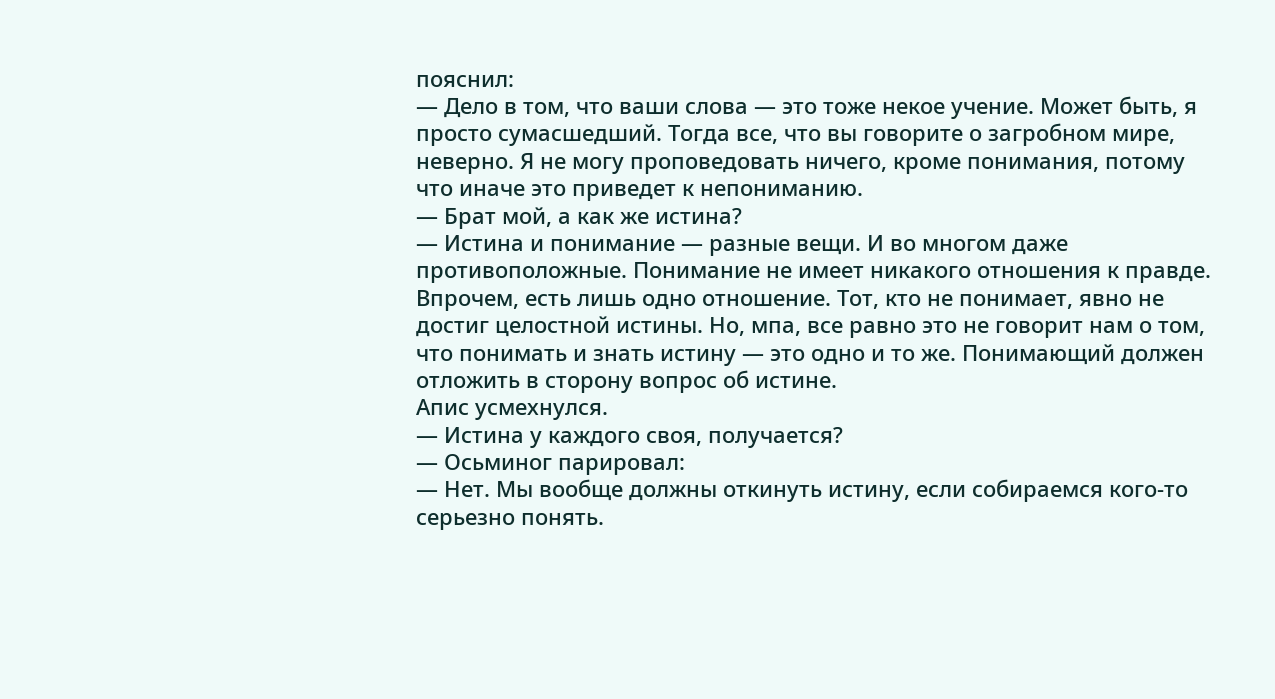пояснил:
— Дело в том, что ваши слова — это тоже некое учение. Может быть, я просто сумасшедший. Тогда все, что вы говорите о загробном мире, неверно. Я не могу проповедовать ничего, кроме понимания, потому что иначе это приведет к непониманию.
— Брат мой, а как же истина?
— Истина и понимание — разные вещи. И во многом даже противоположные. Понимание не имеет никакого отношения к правде. Впрочем, есть лишь одно отношение. Тот, кто не понимает, явно не достиг целостной истины. Но, мпа, все равно это не говорит нам о том, что понимать и знать истину — это одно и то же. Понимающий должен отложить в сторону вопрос об истине.
Апис усмехнулся.
— Истина у каждого своя, получается?
— Осьминог парировал:
— Нет. Мы вообще должны откинуть истину, если собираемся кого-то серьезно понять.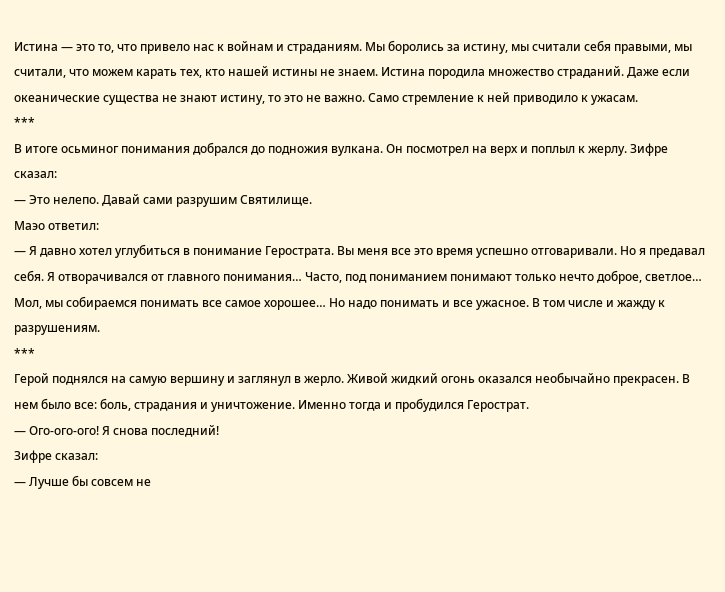Истина — это то, что привело нас к войнам и страданиям. Мы боролись за истину, мы считали себя правыми, мы считали, что можем карать тех, кто нашей истины не знаем. Истина породила множество страданий. Даже если океанические существа не знают истину, то это не важно. Само стремление к ней приводило к ужасам.
***
В итоге осьминог понимания добрался до подножия вулкана. Он посмотрел на верх и поплыл к жерлу. Зифре сказал:
— Это нелепо. Давай сами разрушим Святилище.
Маэо ответил:
— Я давно хотел углубиться в понимание Герострата. Вы меня все это время успешно отговаривали. Но я предавал себя. Я отворачивался от главного понимания… Часто, под пониманием понимают только нечто доброе, светлое… Мол, мы собираемся понимать все самое хорошее… Но надо понимать и все ужасное. В том числе и жажду к разрушениям.
***
Герой поднялся на самую вершину и заглянул в жерло. Живой жидкий огонь оказался необычайно прекрасен. В нем было все: боль, страдания и уничтожение. Именно тогда и пробудился Герострат.
— Ого-ого-ого! Я снова последний!
Зифре сказал:
— Лучше бы совсем не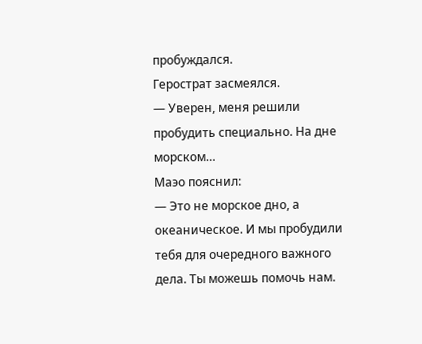пробуждался.
Герострат засмеялся.
— Уверен, меня решили пробудить специально. На дне морском…
Маэо пояснил:
— Это не морское дно, а океаническое. И мы пробудили тебя для очередного важного дела. Ты можешь помочь нам.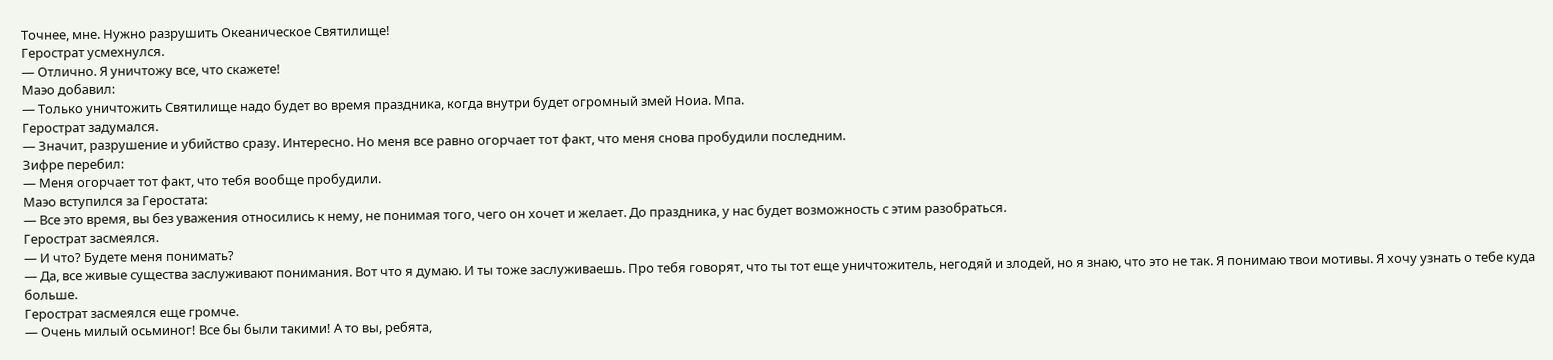Точнее, мне. Нужно разрушить Океаническое Святилище!
Герострат усмехнулся.
— Отлично. Я уничтожу все, что скажете!
Маэо добавил:
— Только уничтожить Святилище надо будет во время праздника, когда внутри будет огромный змей Ноиа. Мпа.
Герострат задумался.
— Значит, разрушение и убийство сразу. Интересно. Но меня все равно огорчает тот факт, что меня снова пробудили последним.
Зифре перебил:
— Меня огорчает тот факт, что тебя вообще пробудили.
Маэо вступился за Геростата:
— Все это время, вы без уважения относились к нему, не понимая того, чего он хочет и желает. До праздника, у нас будет возможность с этим разобраться.
Герострат засмеялся.
— И что? Будете меня понимать?
— Да, все живые существа заслуживают понимания. Вот что я думаю. И ты тоже заслуживаешь. Про тебя говорят, что ты тот еще уничтожитель, негодяй и злодей, но я знаю, что это не так. Я понимаю твои мотивы. Я хочу узнать о тебе куда больше.
Герострат засмеялся еще громче.
— Очень милый осьминог! Все бы были такими! А то вы, ребята,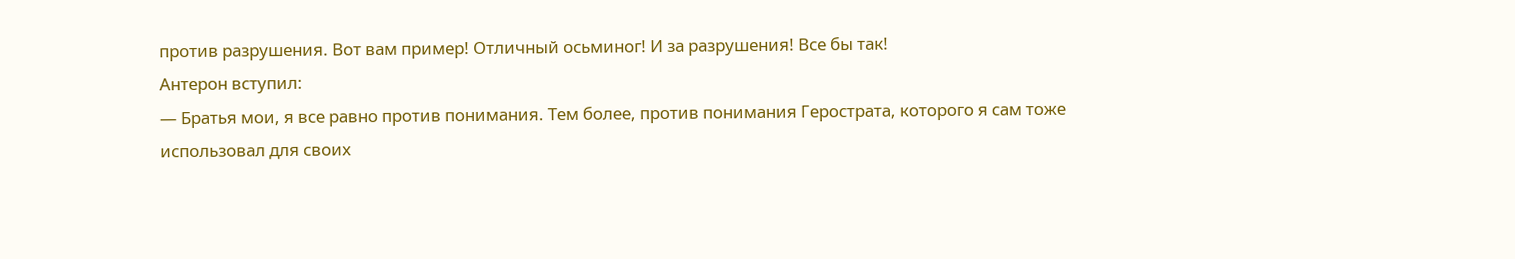против разрушения. Вот вам пример! Отличный осьминог! И за разрушения! Все бы так!
Антерон вступил:
— Братья мои, я все равно против понимания. Тем более, против понимания Герострата, которого я сам тоже использовал для своих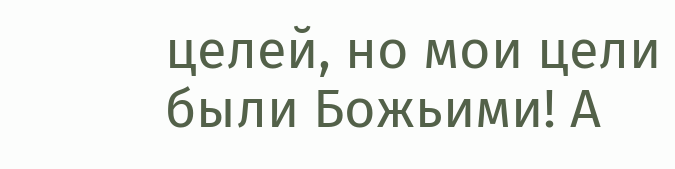целей, но мои цели были Божьими! А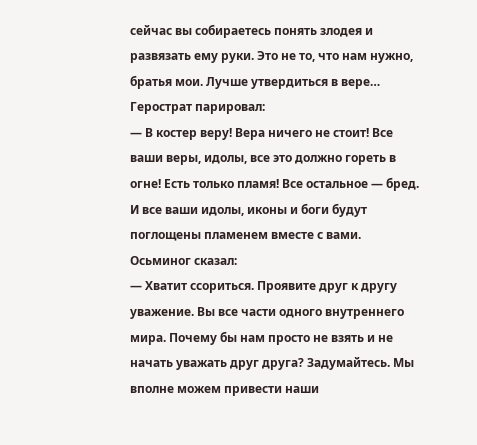сейчас вы собираетесь понять злодея и развязать ему руки. Это не то, что нам нужно, братья мои. Лучше утвердиться в вере…
Герострат парировал:
— В костер веру! Вера ничего не стоит! Все ваши веры, идолы, все это должно гореть в огне! Есть только пламя! Все остальное — бред. И все ваши идолы, иконы и боги будут поглощены пламенем вместе с вами.
Осьминог сказал:
— Хватит ссориться. Проявите друг к другу уважение. Вы все части одного внутреннего мира. Почему бы нам просто не взять и не начать уважать друг друга? Задумайтесь. Мы вполне можем привести наши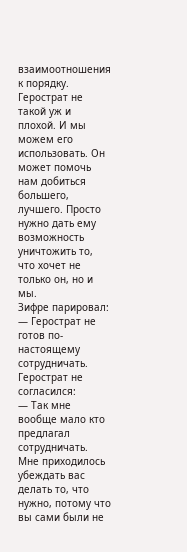взаимоотношения к порядку. Герострат не такой уж и плохой. И мы можем его использовать. Он может помочь нам добиться большего, лучшего. Просто нужно дать ему возможность уничтожить то, что хочет не только он, но и мы.
Зифре парировал:
— Герострат не готов по-настоящему сотрудничать.
Герострат не согласился:
— Так мне вообще мало кто предлагал сотрудничать. Мне приходилось убеждать вас делать то, что нужно, потому что вы сами были не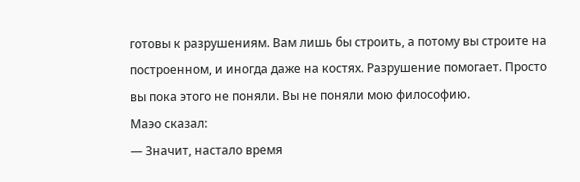готовы к разрушениям. Вам лишь бы строить, а потому вы строите на построенном, и иногда даже на костях. Разрушение помогает. Просто вы пока этого не поняли. Вы не поняли мою философию.
Маэо сказал:
— Значит, настало время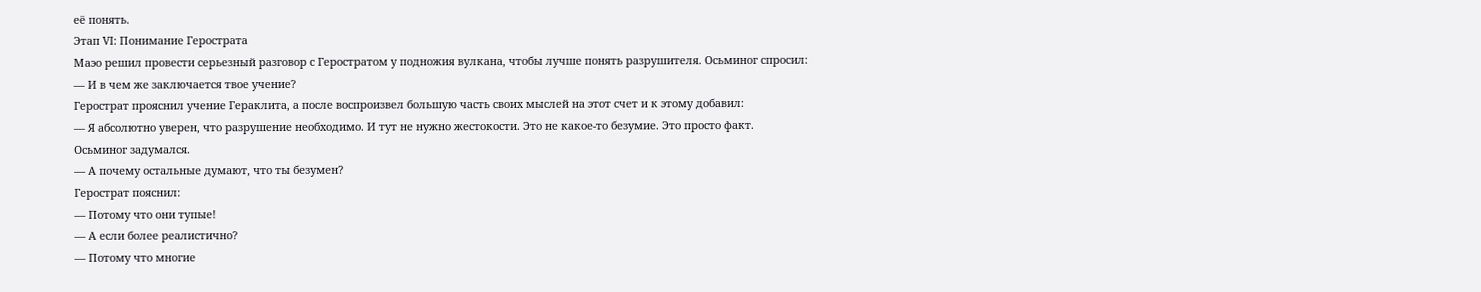её понять.
Этап VI: Понимание Герострата
Маэо решил провести серьезный разговор с Геростратом у подножия вулкана, чтобы лучше понять разрушителя. Осьминог спросил:
— И в чем же заключается твое учение?
Герострат прояснил учение Гераклита, а после воспроизвел большую часть своих мыслей на этот счет и к этому добавил:
— Я абсолютно уверен, что разрушение необходимо. И тут не нужно жестокости. Это не какое-то безумие. Это просто факт.
Осьминог задумался.
— А почему остальные думают, что ты безумен?
Герострат пояснил:
— Потому что они тупые!
— А если более реалистично?
— Потому что многие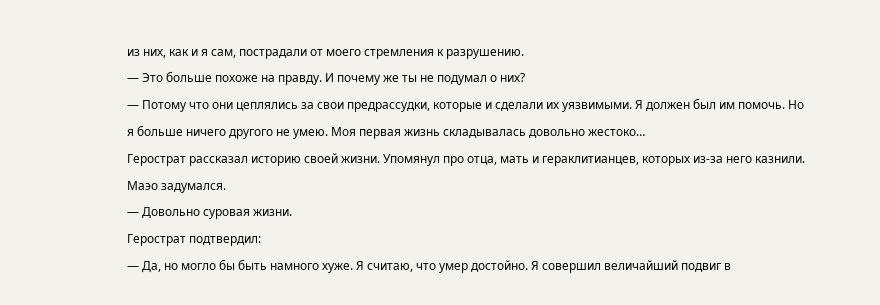из них, как и я сам, пострадали от моего стремления к разрушению.
— Это больше похоже на правду. И почему же ты не подумал о них?
— Потому что они цеплялись за свои предрассудки, которые и сделали их уязвимыми. Я должен был им помочь. Но я больше ничего другого не умею. Моя первая жизнь складывалась довольно жестоко…
Герострат рассказал историю своей жизни. Упомянул про отца, мать и гераклитианцев, которых из-за него казнили. Маэо задумался.
— Довольно суровая жизни.
Герострат подтвердил:
— Да, но могло бы быть намного хуже. Я считаю, что умер достойно. Я совершил величайший подвиг в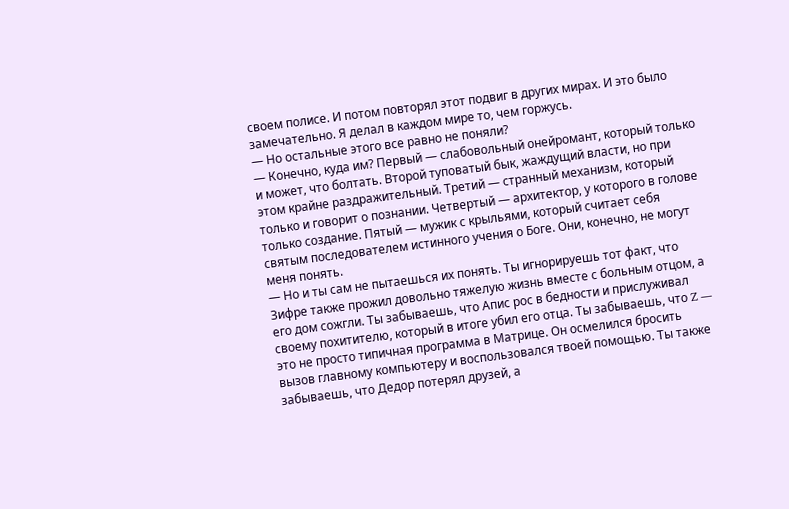своем полисе. И потом повторял этот подвиг в других мирах. И это было замечательно. Я делал в каждом мире то, чем горжусь.
— Но остальные этого все равно не поняли?
— Конечно, куда им? Первый — слабовольный онейромант, который только и может, что болтать. Второй туповатый бык, жаждущий власти, но при этом крайне раздражительный. Третий — странный механизм, который только и говорит о познании. Четвертый — архитектор, у которого в голове только создание. Пятый — мужик с крыльями, который считает себя святым последователем истинного учения о Боге. Они, конечно, не могут меня понять.
— Но и ты сам не пытаешься их понять. Ты игнорируешь тот факт, что Зифре также прожил довольно тяжелую жизнь вместе с больным отцом, а его дом сожгли. Ты забываешь, что Апис рос в бедности и прислуживал своему похитителю, который в итоге убил его отца. Ты забываешь, что Z — это не просто типичная программа в Матрице. Он осмелился бросить вызов главному компьютеру и воспользовался твоей помощью. Ты также забываешь, что Дедор потерял друзей, а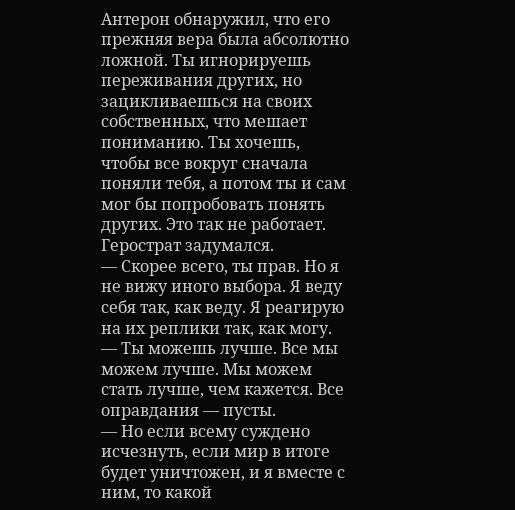Антерон обнаружил, что его прежняя вера была абсолютно ложной. Ты игнорируешь переживания других, но зацикливаешься на своих собственных, что мешает пониманию. Ты хочешь, чтобы все вокруг сначала поняли тебя, а потом ты и сам мог бы попробовать понять других. Это так не работает.
Герострат задумался.
— Скорее всего, ты прав. Но я не вижу иного выбора. Я веду себя так, как веду. Я реагирую на их реплики так, как могу.
— Ты можешь лучше. Все мы можем лучше. Мы можем стать лучше, чем кажется. Все оправдания — пусты.
— Но если всему суждено исчезнуть, если мир в итоге будет уничтожен, и я вместе с ним, то какой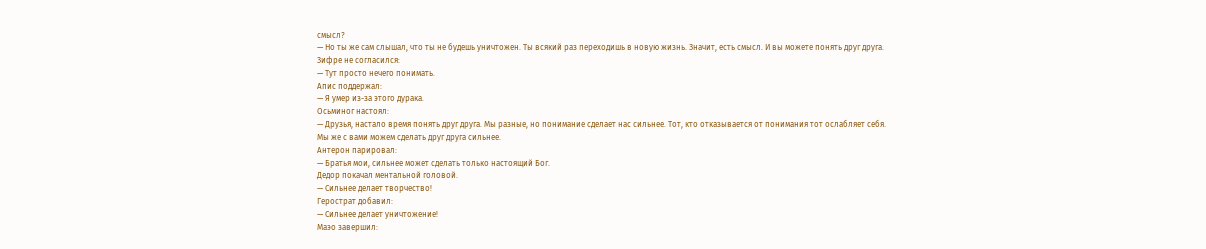смысл?
— Но ты же сам слышал, что ты не будешь уничтожен. Ты всякий раз переходишь в новую жизнь. Значит, есть смысл. И вы можете понять друг друга.
Зифре не согласился:
— Тут просто нечего понимать.
Апис поддержал:
— Я умер из-за этого дурака.
Осьминог настоял:
— Друзья, настало время понять друг друга. Мы разные, но понимание сделает нас сильнее. Тот, кто отказывается от понимания тот ослабляет себя. Мы же с вами можем сделать друг друга сильнее.
Антерон парировал:
— Братья мои, сильнее может сделать только настоящий Бог.
Дедор покачал ментальной головой.
— Сильнее делает творчество!
Герострат добавил:
— Сильнее делает уничтожение!
Маэо завершил: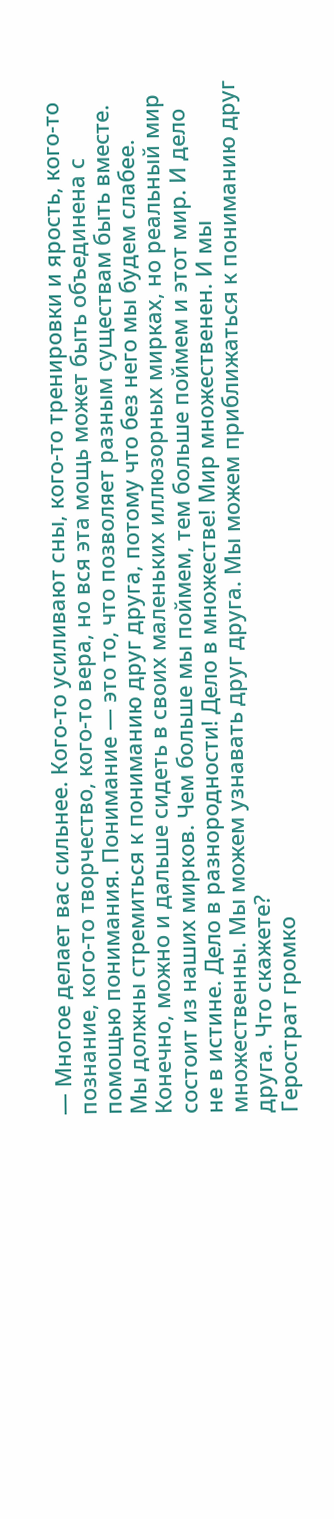— Многое делает вас сильнее. Кого-то усиливают сны, кого-то тренировки и ярость, кого-то познание, кого-то творчество, кого-то вера, но вся эта мощь может быть объединена с помощью понимания. Понимание — это то, что позволяет разным существам быть вместе. Мы должны стремиться к пониманию друг друга, потому что без него мы будем слабее. Конечно, можно и дальше сидеть в своих маленьких иллюзорных мирках, но реальный мир состоит из наших мирков. Чем больше мы поймем, тем больше поймем и этот мир. И дело не в истине. Дело в разнородности! Дело в множестве! Мир множественен. И мы множественны. Мы можем узнавать друг друга. Мы можем приближаться к пониманию друг друга. Что скажете?
Герострат громко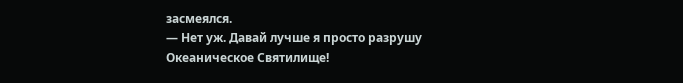засмеялся.
— Нет уж. Давай лучше я просто разрушу Океаническое Святилище!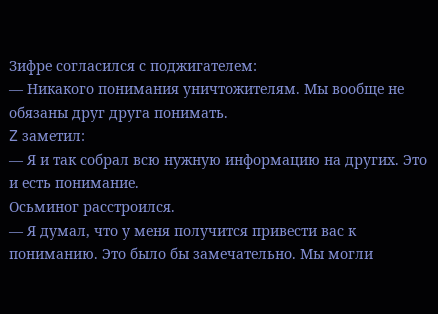Зифре согласился с поджигателем:
— Никакого понимания уничтожителям. Мы вообще не обязаны друг друга понимать.
Z заметил:
— Я и так собрал всю нужную информацию на других. Это и есть понимание.
Осьминог расстроился.
— Я думал, что у меня получится привести вас к пониманию. Это было бы замечательно. Мы могли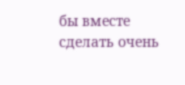бы вместе сделать очень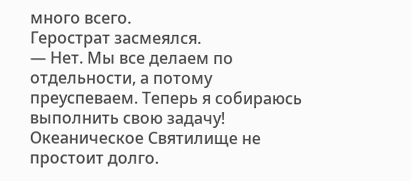много всего.
Герострат засмеялся.
— Нет. Мы все делаем по отдельности, а потому преуспеваем. Теперь я собираюсь выполнить свою задачу! Океаническое Святилище не простоит долго.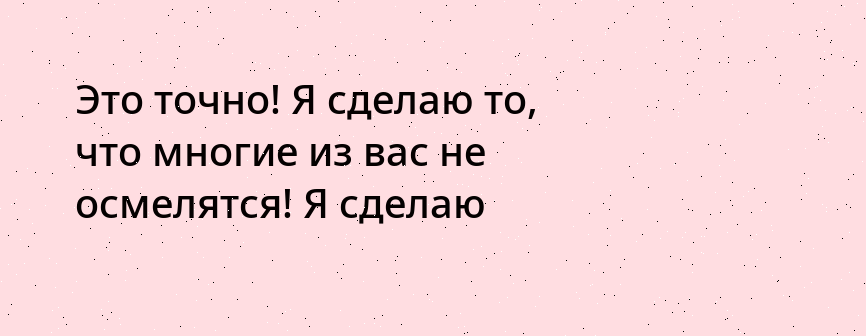Это точно! Я сделаю то, что многие из вас не осмелятся! Я сделаю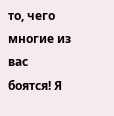то, чего многие из вас боятся! Я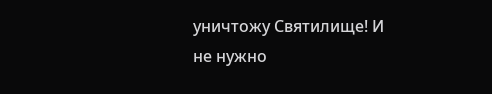уничтожу Святилище! И не нужно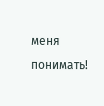меня понимать!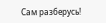Сам разберусь!